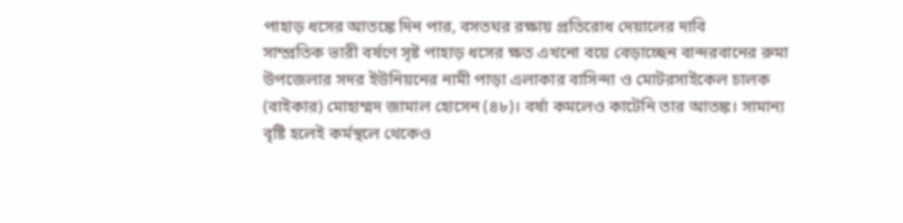পাহাড় ধসের আতঙ্কে দিন পার, বসতঘর রক্ষায় প্রতিরোধ দেয়ালের দাবি
সাম্প্রতিক ভারী বর্ষণে সৃষ্ট পাহাড় ধসের ক্ষত এখনো বয়ে বেড়াচ্ছেন বান্দরবানের রুমা উপজেলার সদর ইউনিয়নের নামী পাড়া এলাকার বাসিন্দা ও মোটরসাইকেল চালক (বাইকার) মোহাম্মদ জামাল হোসেন (৪৮)। বর্ষা কমলেও কাটেনি তার আতঙ্ক। সামান্য বৃষ্টি হলেই কর্মস্থলে থেকেও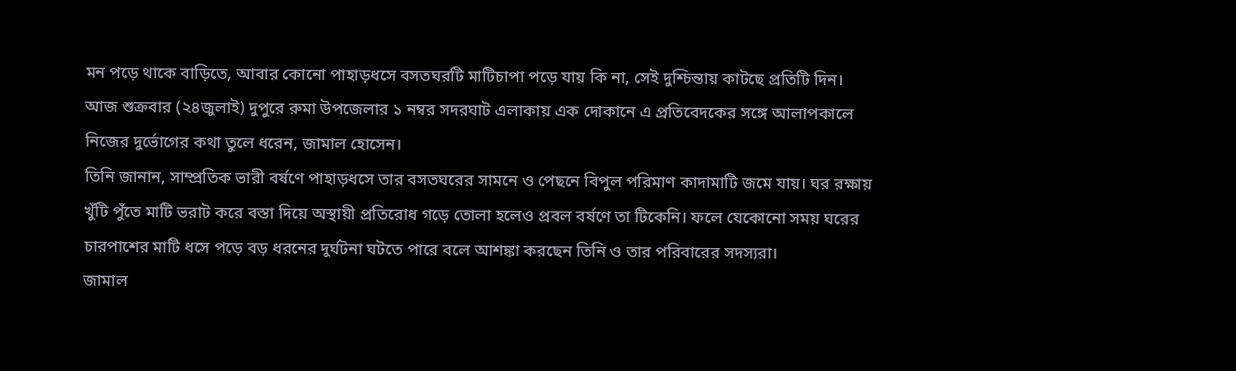মন পড়ে থাকে বাড়িতে, আবার কোনো পাহাড়ধসে বসতঘরটি মাটিচাপা পড়ে যায় কি না, সেই দুশ্চিন্তায় কাটছে প্রতিটি দিন।
আজ শুক্রবার (২৪জুলাই) দুপুরে রুমা উপজেলার ১ নম্বর সদরঘাট এলাকায় এক দোকানে এ প্রতিবেদকের সঙ্গে আলাপকালে নিজের দুর্ভোগের কথা তুলে ধরেন, জামাল হোসেন।
তিনি জানান, সাম্প্রতিক ভারী বর্ষণে পাহাড়ধসে তার বসতঘরের সামনে ও পেছনে বিপুল পরিমাণ কাদামাটি জমে যায়। ঘর রক্ষায় খুঁটি পুঁতে মাটি ভরাট করে বস্তা দিয়ে অস্থায়ী প্রতিরোধ গড়ে তোলা হলেও প্রবল বর্ষণে তা টিকেনি। ফলে যেকোনো সময় ঘরের চারপাশের মাটি ধসে পড়ে বড় ধরনের দুর্ঘটনা ঘটতে পারে বলে আশঙ্কা করছেন তিনি ও তার পরিবারের সদস্যরা।
জামাল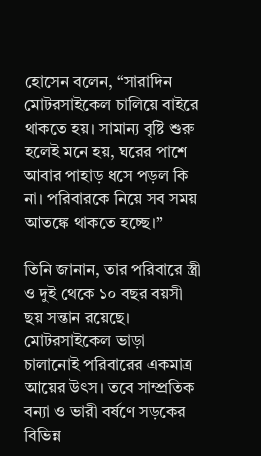হোসেন বলেন, “সারাদিন মোটরসাইকেল চালিয়ে বাইরে থাকতে হয়। সামান্য বৃষ্টি শুরু হলেই মনে হয়, ঘরের পাশে আবার পাহাড় ধসে পড়ল কি না। পরিবারকে নিয়ে সব সময় আতঙ্কে থাকতে হচ্ছে।”

তিনি জানান, তার পরিবারে স্ত্রী ও দুই থেকে ১০ বছর বয়সী ছয় সন্তান রয়েছে। মোটরসাইকেল ভাড়া চালানোই পরিবারের একমাত্র আয়ের উৎস। তবে সাম্প্রতিক বন্যা ও ভারী বর্ষণে সড়কের বিভিন্ন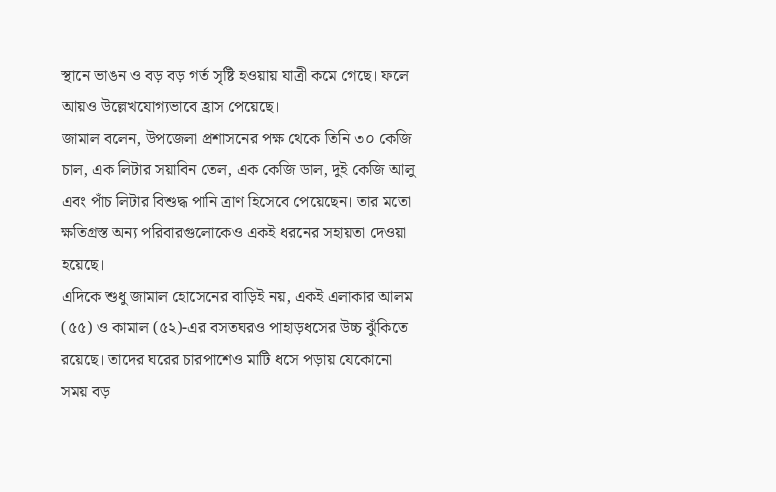স্থানে ভাঙন ও বড় বড় গর্ত সৃষ্টি হওয়ায় যাত্রী কমে গেছে। ফলে আয়ও উল্লেখযোগ্যভাবে হ্রাস পেয়েছে।
জামাল বলেন, উপজেলা প্রশাসনের পক্ষ থেকে তিনি ৩০ কেজি চাল, এক লিটার সয়াবিন তেল, এক কেজি ডাল, দুই কেজি আলু এবং পাঁচ লিটার বিশুদ্ধ পানি ত্রাণ হিসেবে পেয়েছেন। তার মতো ক্ষতিগ্রস্ত অন্য পরিবারগুলোকেও একই ধরনের সহায়তা দেওয়া হয়েছে।
এদিকে শুধু জামাল হোসেনের বাড়িই নয়, একই এলাকার আলম (৫৫) ও কামাল (৫২)-এর বসতঘরও পাহাড়ধসের উচ্চ ঝুঁকিতে রয়েছে। তাদের ঘরের চারপাশেও মাটি ধসে পড়ায় যেকোনো সময় বড়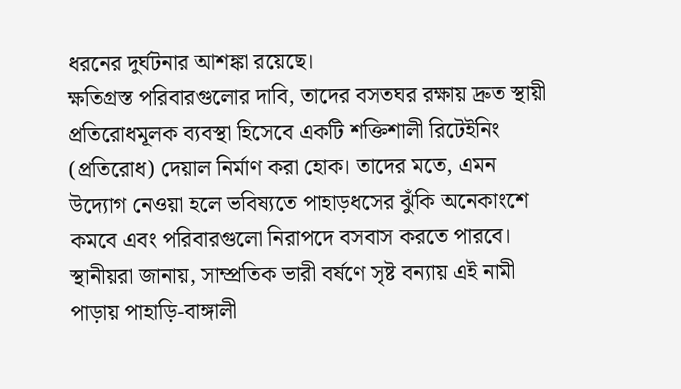ধরনের দুর্ঘটনার আশঙ্কা রয়েছে।
ক্ষতিগ্রস্ত পরিবারগুলোর দাবি, তাদের বসতঘর রক্ষায় দ্রুত স্থায়ী প্রতিরোধমূলক ব্যবস্থা হিসেবে একটি শক্তিশালী রিটেইনিং (প্রতিরোধ) দেয়াল নির্মাণ করা হোক। তাদের মতে, এমন উদ্যোগ নেওয়া হলে ভবিষ্যতে পাহাড়ধসের ঝুঁকি অনেকাংশে কমবে এবং পরিবারগুলো নিরাপদে বসবাস করতে পারবে।
স্থানীয়রা জানায়, সাম্প্রতিক ভারী বর্ষণে সৃষ্ট বন্যায় এই নামী পাড়ায় পাহাড়ি-বাঙ্গালী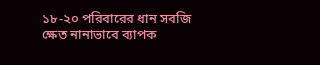১৮-২০ পরিবারের ধান সবজি ক্ষেত নানাভাবে ব্যাপক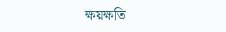ক্ষয়ক্ষতি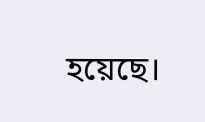হয়েছে।